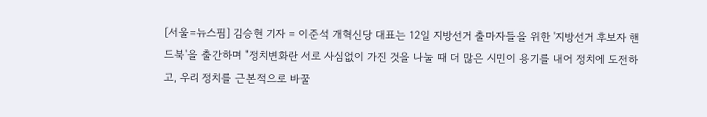[서울=뉴스핌] 김승현 기자 = 이준석 개혁신당 대표는 12일 지방선거 출마자들을 위한 '지방선거 후보자 핸드북'을 출간하며 "정치변화란 서로 사심없이 가진 것을 나눌 때 더 많은 시민이 용기를 내어 정치에 도전하고, 우리 정치를 근본적으로 바꿀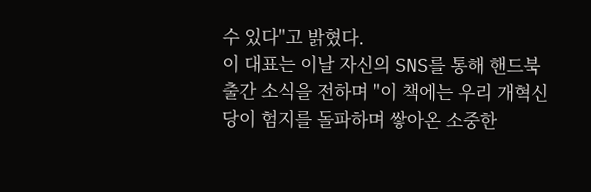수 있다"고 밝혔다.
이 대표는 이날 자신의 SNS를 통해 핸드북 출간 소식을 전하며 "이 책에는 우리 개혁신당이 험지를 돌파하며 쌓아온 소중한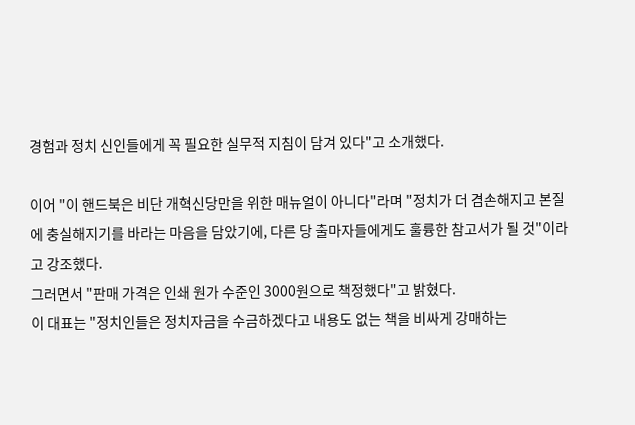경험과 정치 신인들에게 꼭 필요한 실무적 지침이 담겨 있다"고 소개했다.

이어 "이 핸드북은 비단 개혁신당만을 위한 매뉴얼이 아니다"라며 "정치가 더 겸손해지고 본질에 충실해지기를 바라는 마음을 담았기에, 다른 당 출마자들에게도 훌륭한 참고서가 될 것"이라고 강조했다.
그러면서 "판매 가격은 인쇄 원가 수준인 3000원으로 책정했다"고 밝혔다.
이 대표는 "정치인들은 정치자금을 수금하겠다고 내용도 없는 책을 비싸게 강매하는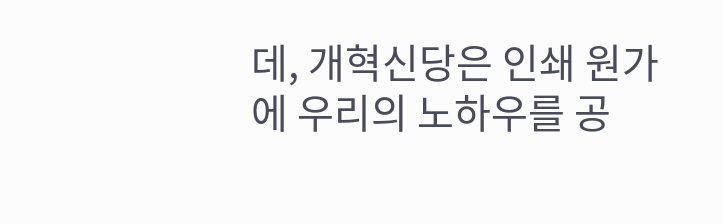데, 개혁신당은 인쇄 원가에 우리의 노하우를 공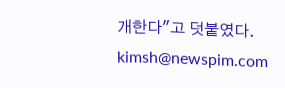개한다"고 덧붙였다.
kimsh@newspim.com